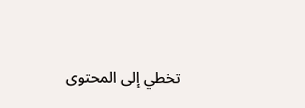تخطي إلى المحتوى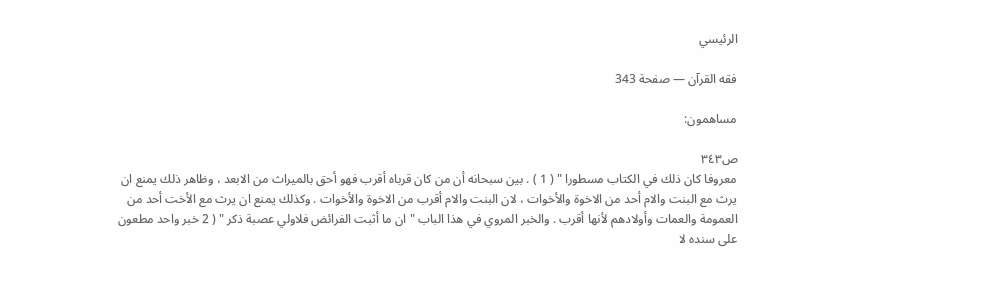الرئيسي

فقه القرآن — صفحة 343

مساهمون:

ص٣٤٣
معروفا كان ذلك في الكتاب مسطورا " ( 1 ) . بين سبحانه أن من كان قرباه أقرب فهو أحق بالميراث من الابعد ، وظاهر ذلك يمنع ان يرث مع البنت والام أحد من الاخوة والأخوات ، لان البنت والام أقرب من الاخوة والأخوات . وكذلك يمنع ان يرث مع الأخت أحد من العمومة والعمات وأولادهم لأنها أقرب . والخبر المروي في هذا الباب " ان ما أثبت الفرائض فلاولي عصبة ذكر " ( 2 خبر واحد مطعون على سنده لا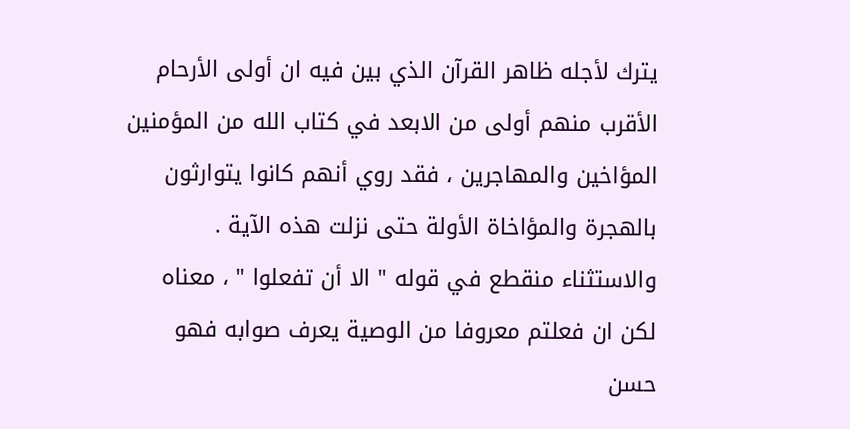يترك لأجله ظاهر القرآن الذي بين فيه ان أولى الأرحام الأقرب منهم أولى من الابعد في كتاب الله من المؤمنين المؤاخين والمهاجرين ، فقد روي أنهم كانوا يتوارثون بالهجرة والمؤاخاة الأولة حتى نزلت هذه الآية . والاستثناء منقطع في قوله " الا أن تفعلوا " ، معناه لكن ان فعلتم معروفا من الوصية يعرف صوابه فهو حسن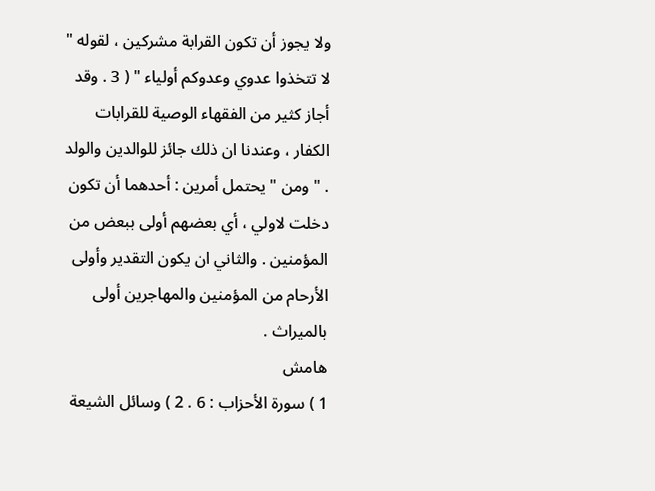ولا يجوز أن تكون القرابة مشركين ، لقوله " لا تتخذوا عدوي وعدوكم أولياء " ( 3 . وقد أجاز كثير من الفقهاء الوصية للقرابات الكفار ، وعندنا ان ذلك جائز للوالدين والولد . " ومن " يحتمل أمرين : أحدهما أن تكون دخلت لاولي ، أي بعضهم أولى ببعض من المؤمنين . والثاني ان يكون التقدير وأولى الأرحام من المؤمنين والمهاجرين أولى بالميراث .
هامش
1 ) سورة الأحزاب : 6 . 2 ) وسائل الشيعة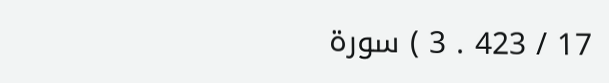17 / 423 . 3 ) سورة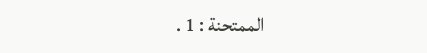الممتحنة : 1 .